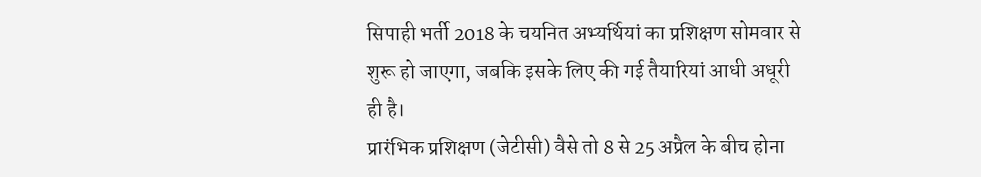सिपाही भर्ती 2018 के चयनित अभ्यर्थियां का प्रशिक्षण सोमवार से शुरू हो जाएगा, जबकि इसके लिए की गई तैयारियां आधी अधूरी ही है।
प्रारंभिक प्रशिक्षण (जेटीसी) वैसे तो 8 से 25 अप्रैल के बीच होना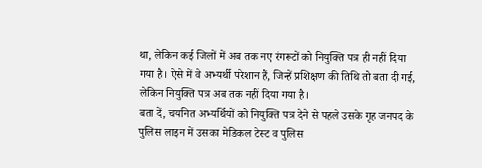था, लेकिन कई जिलों में अब तक नए रंगरूटों को नियुक्ति पत्र ही नहीं दिया गया है। ऐसे में वे अभ्यर्थी परेशान हैं, जिन्हें प्रशिक्षण की तिथि तो बता दी गई, लेकिन नियुक्ति पत्र अब तक नहीं दिया गया है।
बता दें, चयनित अभ्यर्थियों को नियुक्ति पत्र देने से पहले उसके गृह जनपद के पुलिस लाइन में उसका मेडिकल टेस्ट व पुलिस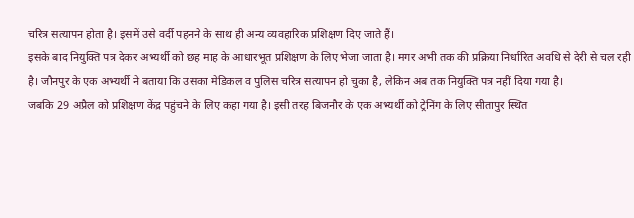चरित्र सत्यापन होता है। इसमें उसे वर्दी पहनने के साथ ही अन्य व्यवहारिक प्रशिक्षण दिए जाते हैं।
इसके बाद नियुक्ति पत्र देकर अभ्यर्थी को छह माह के आधारभूत प्रशिक्षण के लिए भेजा जाता है। मगर अभी तक की प्रक्रिया निर्धारित अवधि से देरी से चल रही है। जौनपुर के एक अभ्यर्थी ने बताया कि उसका मेडिकल व पुलिस चरित्र सत्यापन हो चुका है, लेकिन अब तक नियुक्ति पत्र नहीं दिया गया है।
जबकि 29 अप्रैल को प्रशिक्षण केंद्र पहुंचने के लिए कहा गया है। इसी तरह बिजनौर के एक अभ्यर्थी को ट्रेनिंग के लिए सीतापुर स्थित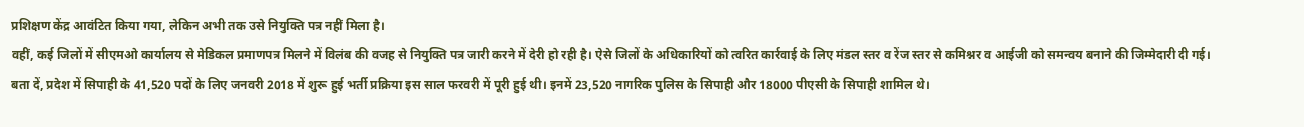प्रशिक्षण केंद्र आवंटित किया गया, लेकिन अभी तक उसे नियुक्ति पत्र नहीं मिला है।
वहीं, कई जिलों में सीएमओ कार्यालय से मेडिकल प्रमाणपत्र मिलने में विलंब की वजह से नियुक्ति पत्र जारी करने में देरी हो रही है। ऐसे जिलों के अधिकारियों को त्वरित कार्रवाई के लिए मंडल स्तर व रेंज स्तर से कमिश्नर व आईजी को समन्वय बनाने की जिम्मेदारी दी गई।
बता दें, प्रदेश में सिपाही के 41,520 पदों के लिए जनवरी 2018 में शुरू हुई भर्ती प्रक्रिया इस साल फरवरी में पूरी हुई थी। इनमें 23,520 नागरिक पुलिस के सिपाही और 18000 पीएसी के सिपाही शामिल थे।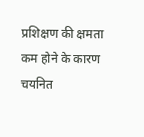प्रशिक्षण की क्षमता कम होने के कारण चयनित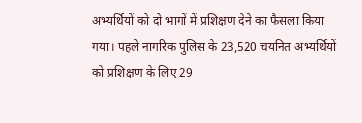अभ्यर्थियों को दो भागों में प्रशिक्षण देने का फैसला किया गया। पहले नागरिक पुलिस के 23,520 चयनित अभ्यर्थियों को प्रशिक्षण के लिए 29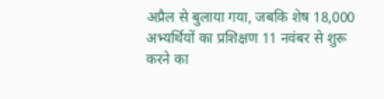अप्रैल से बुलाया गया, जबकि शेष 18,000 अभ्यर्थियों का प्रशिक्षण 11 नवंबर से शुरू करने का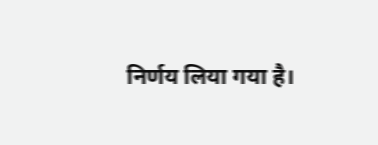निर्णय लिया गया है।